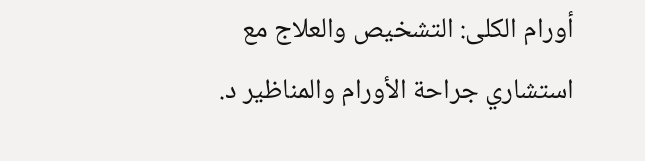أورام الكلى: التشخيص والعلاج مع استشاري جراحة الأورام والمناظير د.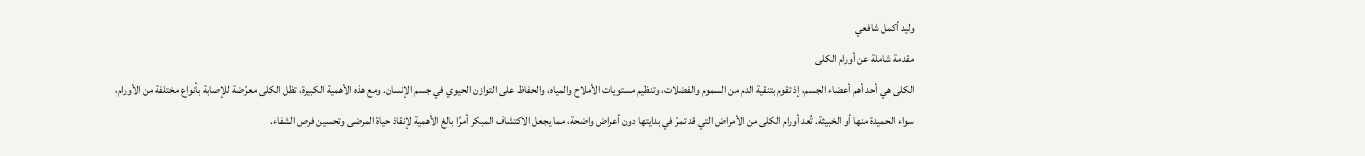وليد أكمل شافعي
مقدمة شاملة عن أورام الكلى
الكلى هي أحد أهم أعضاء الجسم، إذ تقوم بتنقية الدم من السموم والفضلات، وتنظيم مستويات الأملاح والمياه، والحفاظ على التوازن الحيوي في جسم الإنسان. ومع هذه الأهمية الكبيرة، تظل الكلى معرّضة للإصابة بأنواع مختلفة من الأورام، سواء الحميدة منها أو الخبيثة. تُعد أورام الكلى من الأمراض التي قد تمرّ في بدايتها دون أعراض واضحة، مما يجعل الاكتشاف المبكر أمرًا بالغ الأهمية لإنقاذ حياة المرضى وتحسين فرص الشفاء.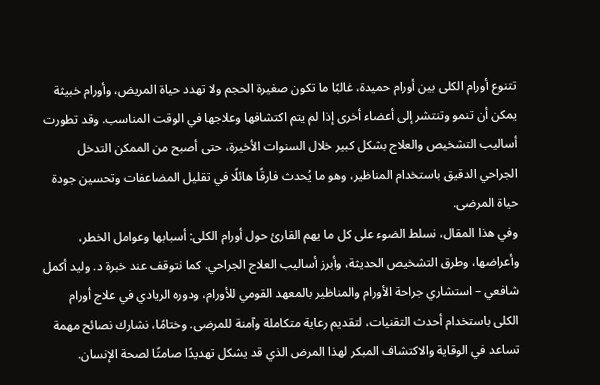تتنوع أورام الكلى بين أورام حميدة، غالبًا ما تكون صغيرة الحجم ولا تهدد حياة المريض، وأورام خبيثة يمكن أن تنمو وتنتشر إلى أعضاء أخرى إذا لم يتم اكتشافها وعلاجها في الوقت المناسب. وقد تطورت أساليب التشخيص والعلاج بشكل كبير خلال السنوات الأخيرة، حتى أصبح من الممكن التدخل الجراحي الدقيق باستخدام المناظير، وهو ما يُحدث فارقًا هائلًا في تقليل المضاعفات وتحسين جودة حياة المرضى.
وفي هذا المقال، نسلط الضوء على كل ما يهم القارئ حول أورام الكلى: أسبابها وعوامل الخطر، وأعراضها، وطرق التشخيص الحديثة، وأبرز أساليب العلاج الجراحي. كما نتوقف عند خبرة د. وليد أكمل شافعي – استشاري جراحة الأورام والمناظير بالمعهد القومي للأورام، ودوره الريادي في علاج أورام الكلى باستخدام أحدث التقنيات، لتقديم رعاية متكاملة وآمنة للمرضى. وختامًا، نشارك نصائح مهمة تساعد في الوقاية والاكتشاف المبكر لهذا المرض الذي قد يشكل تهديدًا صامتًا لصحة الإنسان.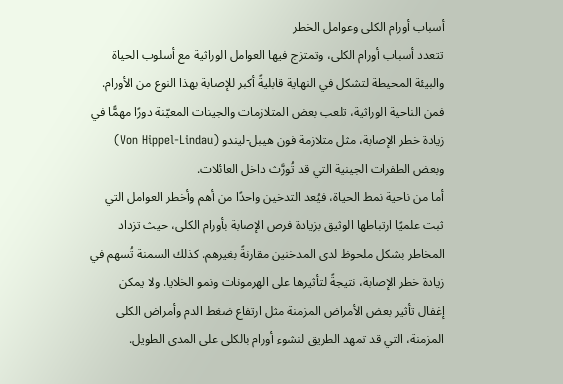أسباب أورام الكلى وعوامل الخطر
تتعدد أسباب أورام الكلى، وتمتزج فيها العوامل الوراثية مع أسلوب الحياة والبيئة المحيطة لتشكل في النهاية قابليةً أكبر للإصابة بهذا النوع من الأورام. فمن الناحية الوراثية، تلعب بعض المتلازمات والجينات المعيّنة دورًا مهمًّا في زيادة خطر الإصابة، مثل متلازمة فون هيبل-ليندو (Von Hippel-Lindau) وبعض الطفرات الجينية التي قد تُورَّث داخل العائلات.
أما من ناحية نمط الحياة، فيُعد التدخين واحدًا من أهم وأخطر العوامل التي ثبت علميًا ارتباطها الوثيق بزيادة فرص الإصابة بأورام الكلى، حيث تزداد المخاطر بشكل ملحوظ لدى المدخنين مقارنةً بغيرهم. كذلك السمنة تُسهم في زيادة خطر الإصابة، نتيجةً لتأثيرها على الهرمونات ونمو الخلايا. ولا يمكن إغفال تأثير بعض الأمراض المزمنة مثل ارتفاع ضغط الدم وأمراض الكلى المزمنة، التي قد تمهد الطريق لنشوء أورام بالكلى على المدى الطويل.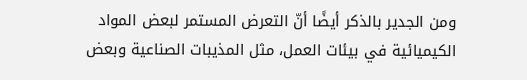ومن الجدير بالذكر أيضًا أنّ التعرض المستمر لبعض المواد الكيميائية في بيئات العمل، مثل المذيبات الصناعية وبعض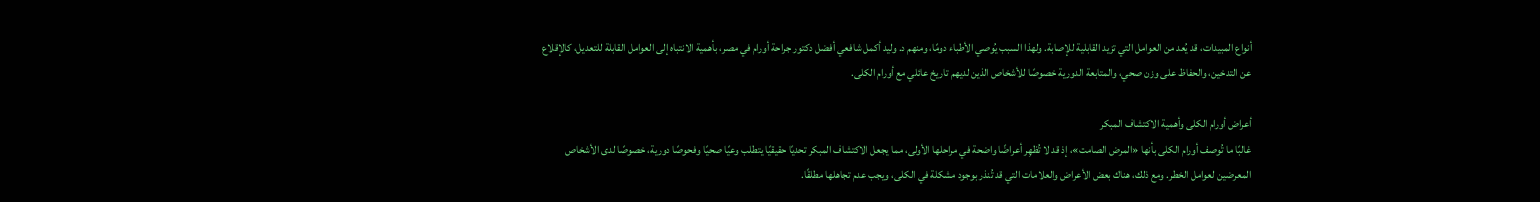أنواع المبيدات، قد يُعد من العوامل التي تزيد القابلية للإصابة. ولهذا السبب يُوصي الأطباء دومًا، ومنهم د. وليد أكمل شافعي أفضل دكتور جراحة أورام في مصر، بأهمية الانتباه إلى العوامل القابلة للتعديل، كالإقلاع عن التدخين، والحفاظ على وزن صحي، والمتابعة الدورية خصوصًا للأشخاص الذين لديهم تاريخ عائلي مع أورام الكلى.

أعراض أورام الكلى وأهمية الاكتشاف المبكر
غالبًا ما تُوصف أورام الكلى بأنها «المرض الصامت»، إذ قد لا تُظهِر أعراضًا واضحة في مراحلها الأولى، مما يجعل الاكتشاف المبكر تحديًا حقيقيًا يتطلب وعيًا صحيًا وفحوصًا دورية، خصوصًا لدى الأشخاص المعرضين لعوامل الخطر. ومع ذلك، هناك بعض الأعراض والعلامات التي قد تُنذر بوجود مشكلة في الكلى، ويجب عدم تجاهلها مطلقًا.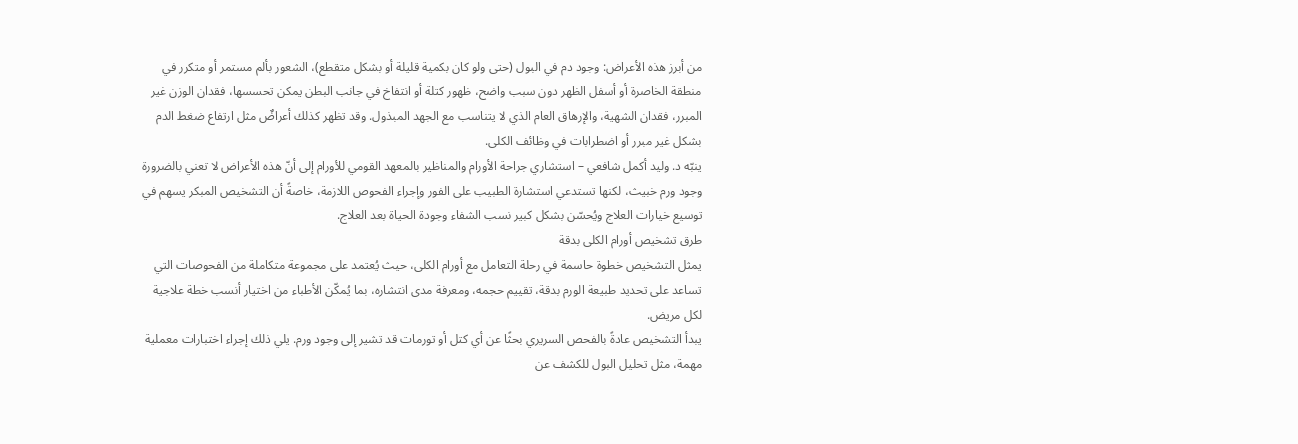من أبرز هذه الأعراض: وجود دم في البول (حتى ولو كان بكمية قليلة أو بشكل متقطع)، الشعور بألم مستمر أو متكرر في منطقة الخاصرة أو أسفل الظهر دون سبب واضح، ظهور كتلة أو انتفاخ في جانب البطن يمكن تحسسها، فقدان الوزن غير المبرر، فقدان الشهية، والإرهاق العام الذي لا يتناسب مع الجهد المبذول. وقد تظهر كذلك أعراضٌ مثل ارتفاع ضغط الدم بشكل غير مبرر أو اضطرابات في وظائف الكلى.
ينبّه د. وليد أكمل شافعي – استشاري جراحة الأورام والمناظير بالمعهد القومي للأورام إلى أنّ هذه الأعراض لا تعني بالضرورة وجود ورم خبيث، لكنها تستدعي استشارة الطبيب على الفور وإجراء الفحوص اللازمة، خاصةً أن التشخيص المبكر يسهم في توسيع خيارات العلاج ويُحسّن بشكل كبير نسب الشفاء وجودة الحياة بعد العلاج.
طرق تشخيص أورام الكلى بدقة
يمثل التشخيص خطوة حاسمة في رحلة التعامل مع أورام الكلى، حيث يُعتمد على مجموعة متكاملة من الفحوصات التي تساعد على تحديد طبيعة الورم بدقة، تقييم حجمه، ومعرفة مدى انتشاره، بما يُمكّن الأطباء من اختيار أنسب خطة علاجية لكل مريض.
يبدأ التشخيص عادةً بالفحص السريري بحثًا عن أي كتل أو تورمات قد تشير إلى وجود ورم. يلي ذلك إجراء اختبارات معملية مهمة، مثل تحليل البول للكشف عن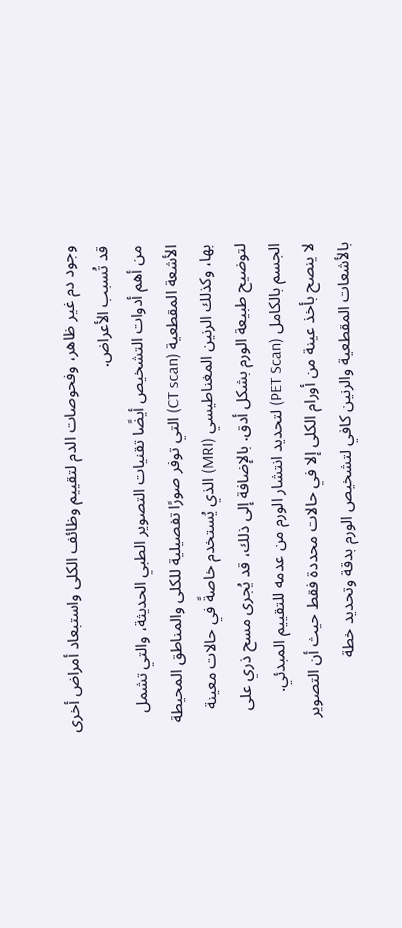وجود دم غير ظاهر، وفحوصات الدم لتقييم وظائف الكلى واستبعاد أمراض أخرى قد تُسبب الأعراض.
من أهم أدوات التشخيص أيضًا تقنيات التصوير الطبي الحديثة، والتي تشمل الأشعة المقطعية (CT scan) التي توفر صورًا تفصيلية للكلى والمناطق المحيطة بها، وكذلك الرنين المغناطيسي (MRI) الذي يُستخدم خاصةً في حالات معينة لتوضيح طبيعة الورم بشكل أدق. بالإضافة إلى ذلك، قد يُجرى مسح ذري على الجسم بالكامل (PET Scan) لتحديد انتشار الورم من عدمه للتقييم المبدئي.
لا ينصح بأخذ عينة من أورام الكلى إلا في حالات محددة فقط حيث أن التصوير بالأشعات المقطعية والرنين كافي لتشخيص الورم بدقة وتحديد خطة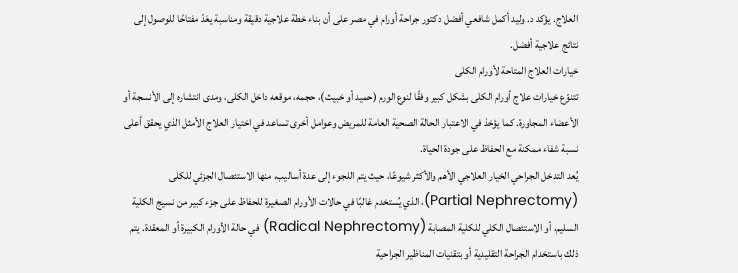العلاج. يؤكد د. وليد أكمل شافعي أفضل دكتور جراحة أورام في مصر على أن بناء خطة علاجية دقيقة ومناسبة يعَدّ مفتاحًا للوصول إلى نتائج علاجية أفضل.
خيارات العلاج المتاحة لأورام الكلى
تتنوّع خيارات علاج أورام الكلى بشكل كبير وفقًا لنوع الورم (حميد أو خبيث)، حجمه، موقعه داخل الكلى، ومدى انتشاره إلى الأنسجة أو الأعضاء المجاورة. كما يؤخذ في الاعتبار الحالة الصحية العامة للمريض وعوامل أخرى تساعد في اختيار العلاج الأمثل الذي يحقق أعلى نسبة شفاء ممكنة مع الحفاظ على جودة الحياة.
يُعد التدخل الجراحي الخيار العلاجي الأهم والأكثر شيوعًا، حيث يتم اللجوء إلى عدة أساليب، منها الاستئصال الجزئي للكلى (Partial Nephrectomy)، الذي يُستخدم غالبًا في حالات الأورام الصغيرة للحفاظ على جزء كبير من نسيج الكلية السليم، أو الاستئصال الكلي للكلية المصابة (Radical Nephrectomy) في حالة الأورام الكبيرة أو المعقدة. يتم ذلك باستخدام الجراحة التقليدية أو بتقنيات المناظير الجراحية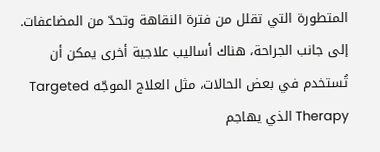المتطورة التي تقلل من فترة النقاهة وتحدّ من المضاعفات.
إلى جانب الجراحة، هناك أساليب علاجية أخرى يمكن أن تُستخدم في بعض الحالات، مثل العلاج الموجّه Targeted Therapy الذي يهاجم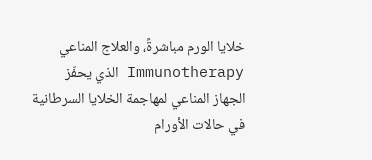خلايا الورم مباشرةً، والعلاج المناعي Immunotherapy الذي يحفّز الجهاز المناعي لمهاجمة الخلايا السرطانية في حالات الأورام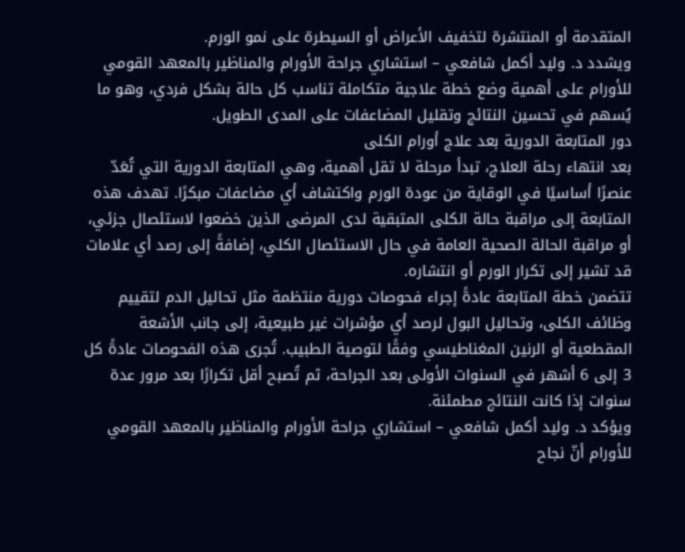المتقدمة أو المنتشرة لتخفيف الأعراض أو السيطرة على نمو الورم.
ويشدد د. وليد أكمل شافعي – استشاري جراحة الأورام والمناظير بالمعهد القومي للأورام على أهمية وضع خطة علاجية متكاملة تناسب كل حالة بشكل فردي، وهو ما يُسهم في تحسين النتائج وتقليل المضاعفات على المدى الطويل.
دور المتابعة الدورية بعد علاج أورام الكلى
بعد انتهاء رحلة العلاج، تبدأ مرحلة لا تقل أهمية، وهي المتابعة الدورية التي تُعَدّ عنصرًا أساسيًا في الوقاية من عودة الورم واكتشاف أي مضاعفات مبكرًا. تهدف هذه المتابعة إلى مراقبة حالة الكلى المتبقية لدى المرضى الذين خضعوا لاستئصال جزئي، أو مراقبة الحالة الصحية العامة في حال الاستئصال الكلي، إضافةً إلى رصد أي علامات قد تشير إلى تكرار الورم أو انتشاره.
تتضمن خطة المتابعة عادةً إجراء فحوصات دورية منتظمة مثل تحاليل الدم لتقييم وظائف الكلى، وتحاليل البول لرصد أي مؤشرات غير طبيعية، إلى جانب الأشعة المقطعية أو الرنين المغناطيسي وفقًا لتوصية الطبيب. تُجرى هذه الفحوصات عادةً كل 3 إلى 6 أشهر في السنوات الأولى بعد الجراحة، ثم تُصبح أقل تكرارًا بعد مرور عدة سنوات إذا كانت النتائج مطمئنة.
ويؤكد د. وليد أكمل شافعي – استشاري جراحة الأورام والمناظير بالمعهد القومي للأورام أنّ نجاح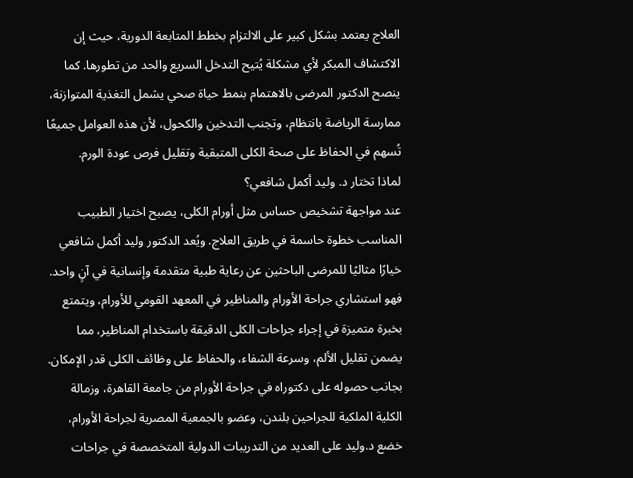العلاج يعتمد بشكل كبير على الالتزام بخطط المتابعة الدورية، حيث إن الاكتشاف المبكر لأي مشكلة يُتيح التدخل السريع والحد من تطورها. كما ينصح الدكتور المرضى بالاهتمام بنمط حياة صحي يشمل التغذية المتوازنة، ممارسة الرياضة بانتظام، وتجنب التدخين والكحول، لأن هذه العوامل جميعًا تُسهم في الحفاظ على صحة الكلى المتبقية وتقليل فرص عودة الورم.
لماذا تختار د. وليد أكمل شافعي؟
عند مواجهة تشخيص حساس مثل أورام الكلى، يصبح اختيار الطبيب المناسب خطوة حاسمة في طريق العلاج. ويُعد الدكتور وليد أكمل شافعي خيارًا مثاليًا للمرضى الباحثين عن رعاية طبية متقدمة وإنسانية في آنٍ واحد. فهو استشاري جراحة الأورام والمناظير في المعهد القومي للأورام، ويتمتع بخبرة متميزة في إجراء جراحات الكلى الدقيقة باستخدام المناظير، مما يضمن تقليل الألم، وسرعة الشفاء، والحفاظ على وظائف الكلى قدر الإمكان.
بجانب حصوله على دكتوراه في جراحة الأورام من جامعة القاهرة، وزمالة الكلية الملكية للجراحين بلندن، وعضو بالجمعية المصرية لجراحة الأورام، خضع د.وليد على العديد من التدريبات الدولية المتخصصة في جراحات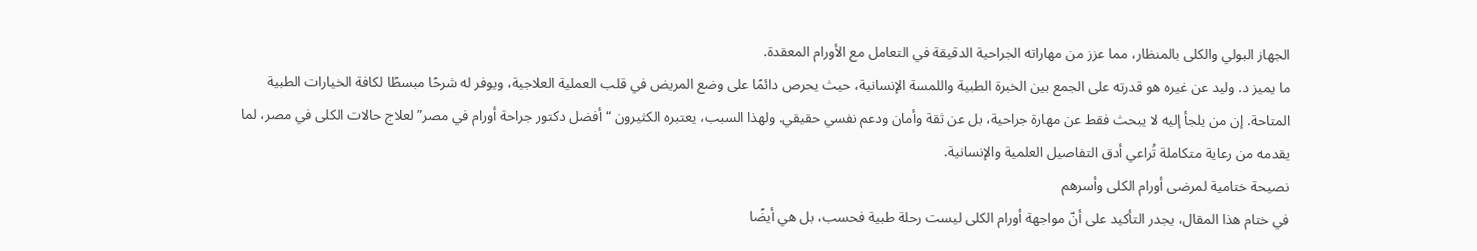الجهاز البولي والكلى بالمنظار، مما عزز من مهاراته الجراحية الدقيقة في التعامل مع الأورام المعقدة.
ما يميز د. وليد عن غيره هو قدرته على الجمع بين الخبرة الطبية واللمسة الإنسانية، حيث يحرص دائمًا على وضع المريض في قلب العملية العلاجية، ويوفر له شرحًا مبسطًا لكافة الخيارات الطبية المتاحة. إن من يلجأ إليه لا يبحث فقط عن مهارة جراحية، بل عن ثقة وأمان ودعم نفسي حقيقي. ولهذا السبب، يعتبره الكثيرون “أفضل دكتور جراحة أورام في مصر” لعلاج حالات الكلى في مصر، لما يقدمه من رعاية متكاملة تُراعي أدق التفاصيل العلمية والإنسانية.
نصيحة ختامية لمرضى أورام الكلى وأسرهم
في ختام هذا المقال، يجدر التأكيد على أنّ مواجهة أورام الكلى ليست رحلة طبية فحسب، بل هي أيضًا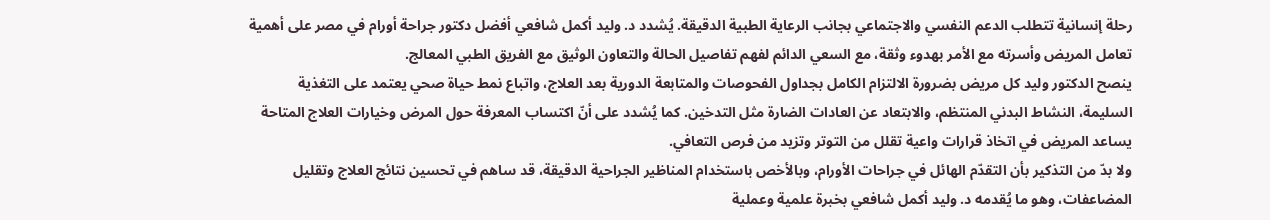رحلة إنسانية تتطلب الدعم النفسي والاجتماعي بجانب الرعاية الطبية الدقيقة. يُشدد د. وليد أكمل شافعي أفضل دكتور جراحة أورام في مصر على أهمية تعامل المريض وأسرته مع الأمر بهدوء وثقة، مع السعي الدائم لفهم تفاصيل الحالة والتعاون الوثيق مع الفريق الطبي المعالج.
ينصح الدكتور وليد كل مريض بضرورة الالتزام الكامل بجداول الفحوصات والمتابعة الدورية بعد العلاج، واتباع نمط حياة صحي يعتمد على التغذية السليمة، النشاط البدني المنتظم، والابتعاد عن العادات الضارة مثل التدخين. كما يُشدد على أنّ اكتساب المعرفة حول المرض وخيارات العلاج المتاحة يساعد المريض في اتخاذ قرارات واعية تقلل من التوتر وتزيد من فرص التعافي.
ولا بدّ من التذكير بأن التقدّم الهائل في جراحات الأورام، وبالأخص باستخدام المناظير الجراحية الدقيقة، قد ساهم في تحسين نتائج العلاج وتقليل المضاعفات، وهو ما يُقدمه د. وليد أكمل شافعي بخبرة علمية وعملية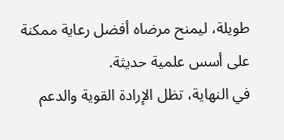طويلة، ليمنح مرضاه أفضل رعاية ممكنة على أسس علمية حديثة.
في النهاية، تظل الإرادة القوية والدعم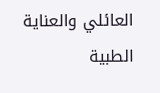العائلي والعناية الطبية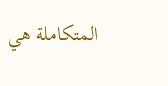المتكاملة هي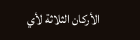الأركان الثلاثة لأي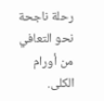رحلة ناجحة نحو التعافي من أورام الكلى.